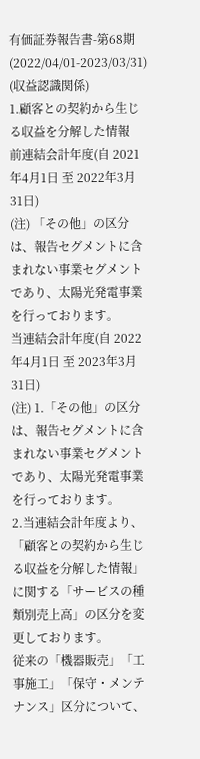有価証券報告書-第68期(2022/04/01-2023/03/31)
(収益認識関係)
1.顧客との契約から生じる収益を分解した情報
前連結会計年度(自 2021年4月1日 至 2022年3月31日)
(注) 「その他」の区分は、報告セグメントに含まれない事業セグメントであり、太陽光発電事業を行っております。
当連結会計年度(自 2022年4月1日 至 2023年3月31日)
(注) 1.「その他」の区分は、報告セグメントに含まれない事業セグメントであり、太陽光発電事業を行っております。
2.当連結会計年度より、「顧客との契約から生じる収益を分解した情報」に関する「サービスの種類別売上高」の区分を変更しております。
従来の「機器販売」「工事施工」「保守・メンテナンス」区分について、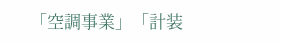「空調事業」「計装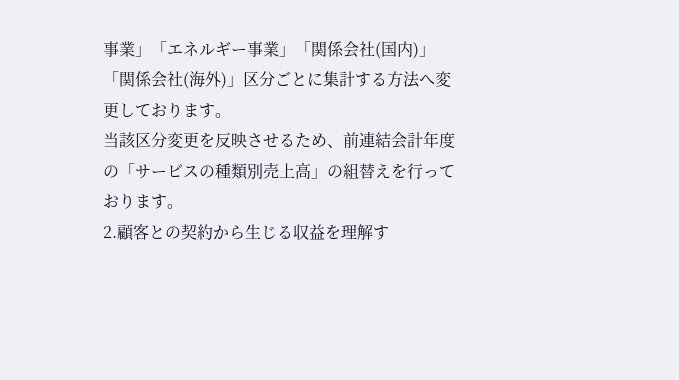事業」「エネルギー事業」「関係会社(国内)」「関係会社(海外)」区分ごとに集計する方法へ変更しております。
当該区分変更を反映させるため、前連結会計年度の「サービスの種類別売上高」の組替えを行っております。
2.顧客との契約から生じる収益を理解す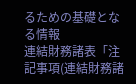るための基礎となる情報
連結財務諸表「注記事項(連結財務諸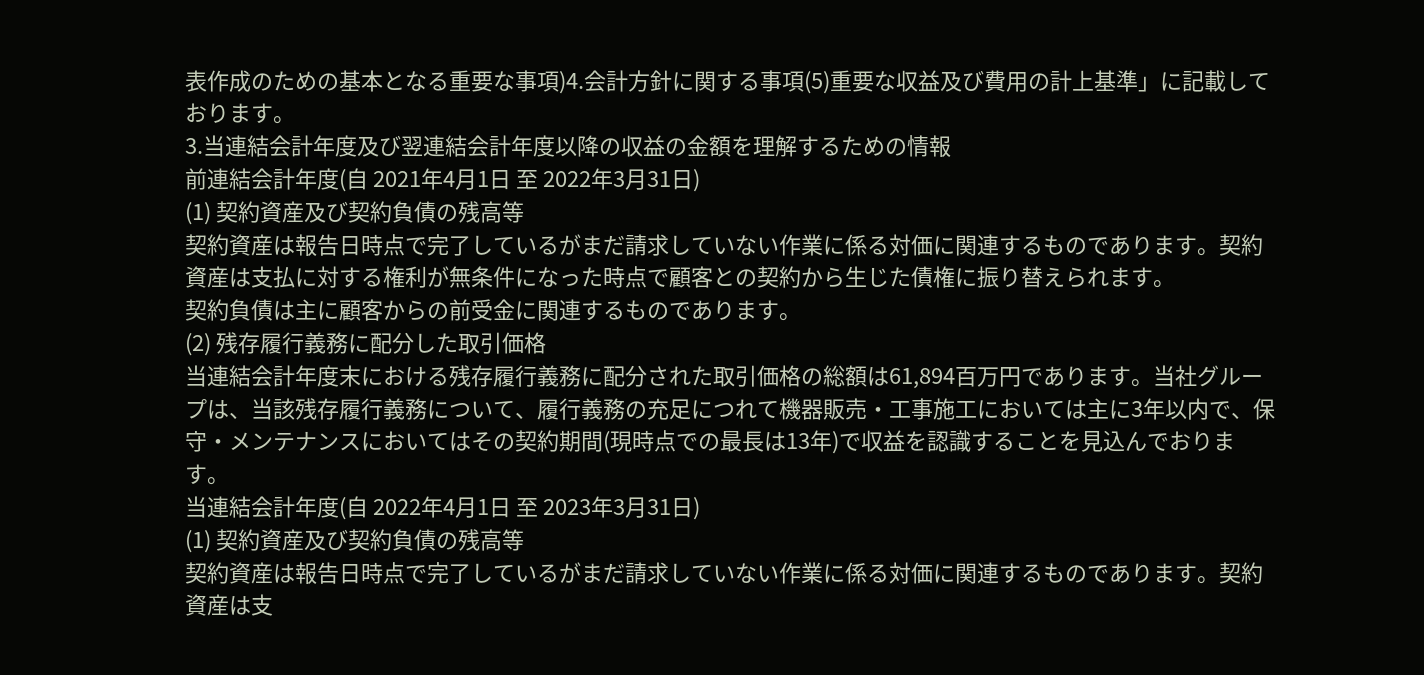表作成のための基本となる重要な事項)4.会計方針に関する事項(5)重要な収益及び費用の計上基準」に記載しております。
3.当連結会計年度及び翌連結会計年度以降の収益の金額を理解するための情報
前連結会計年度(自 2021年4月1日 至 2022年3月31日)
(1) 契約資産及び契約負債の残高等
契約資産は報告日時点で完了しているがまだ請求していない作業に係る対価に関連するものであります。契約資産は支払に対する権利が無条件になった時点で顧客との契約から生じた債権に振り替えられます。
契約負債は主に顧客からの前受金に関連するものであります。
(2) 残存履行義務に配分した取引価格
当連結会計年度末における残存履行義務に配分された取引価格の総額は61,894百万円であります。当社グループは、当該残存履行義務について、履行義務の充足につれて機器販売・工事施工においては主に3年以内で、保守・メンテナンスにおいてはその契約期間(現時点での最長は13年)で収益を認識することを見込んでおります。
当連結会計年度(自 2022年4月1日 至 2023年3月31日)
(1) 契約資産及び契約負債の残高等
契約資産は報告日時点で完了しているがまだ請求していない作業に係る対価に関連するものであります。契約資産は支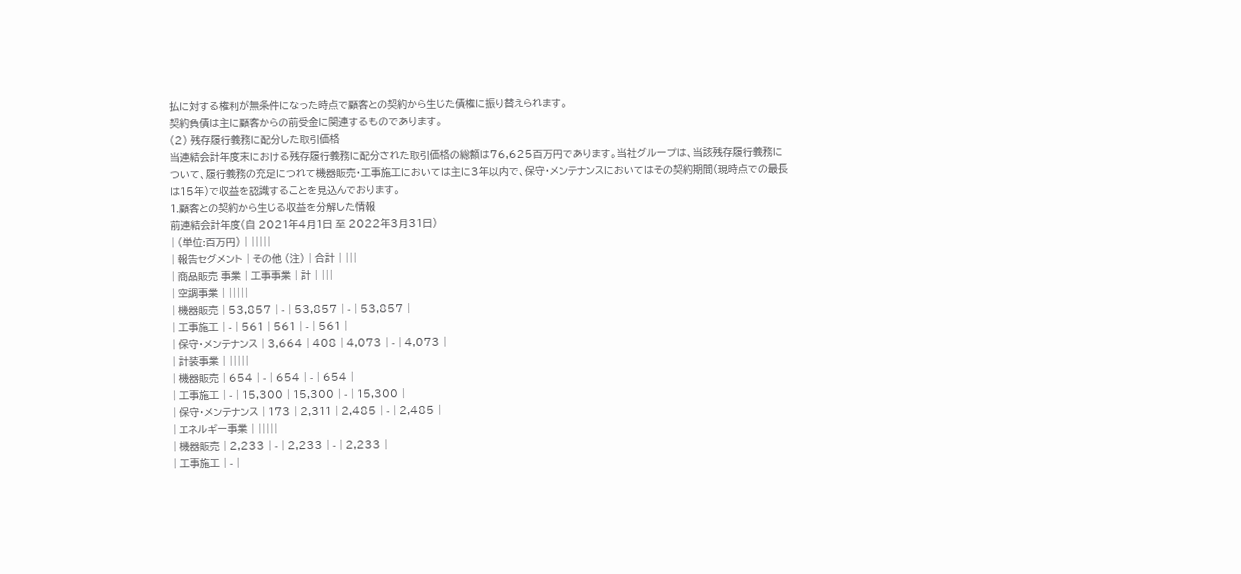払に対する権利が無条件になった時点で顧客との契約から生じた債権に振り替えられます。
契約負債は主に顧客からの前受金に関連するものであります。
(2) 残存履行義務に配分した取引価格
当連結会計年度末における残存履行義務に配分された取引価格の総額は76,625百万円であります。当社グループは、当該残存履行義務について、履行義務の充足につれて機器販売・工事施工においては主に3年以内で、保守・メンテナンスにおいてはその契約期間(現時点での最長は15年)で収益を認識することを見込んでおります。
1.顧客との契約から生じる収益を分解した情報
前連結会計年度(自 2021年4月1日 至 2022年3月31日)
| (単位:百万円) | |||||
| 報告セグメント | その他 (注) | 合計 | |||
| 商品販売 事業 | 工事事業 | 計 | |||
| 空調事業 | |||||
| 機器販売 | 53,857 | - | 53,857 | - | 53,857 |
| 工事施工 | - | 561 | 561 | - | 561 |
| 保守・メンテナンス | 3,664 | 408 | 4,073 | - | 4,073 |
| 計装事業 | |||||
| 機器販売 | 654 | - | 654 | - | 654 |
| 工事施工 | - | 15,300 | 15,300 | - | 15,300 |
| 保守・メンテナンス | 173 | 2,311 | 2,485 | - | 2,485 |
| エネルギー事業 | |||||
| 機器販売 | 2,233 | - | 2,233 | - | 2,233 |
| 工事施工 | - |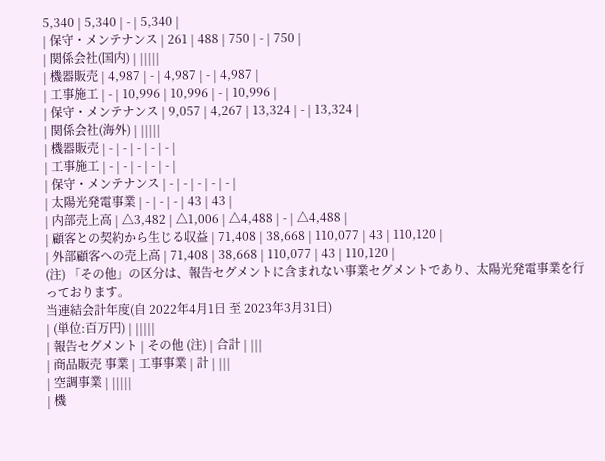5,340 | 5,340 | - | 5,340 |
| 保守・メンテナンス | 261 | 488 | 750 | - | 750 |
| 関係会社(国内) | |||||
| 機器販売 | 4,987 | - | 4,987 | - | 4,987 |
| 工事施工 | - | 10,996 | 10,996 | - | 10,996 |
| 保守・メンテナンス | 9,057 | 4,267 | 13,324 | - | 13,324 |
| 関係会社(海外) | |||||
| 機器販売 | - | - | - | - | - |
| 工事施工 | - | - | - | - | - |
| 保守・メンテナンス | - | - | - | - | - |
| 太陽光発電事業 | - | - | - | 43 | 43 |
| 内部売上高 | △3,482 | △1,006 | △4,488 | - | △4,488 |
| 顧客との契約から生じる収益 | 71,408 | 38,668 | 110,077 | 43 | 110,120 |
| 外部顧客への売上高 | 71,408 | 38,668 | 110,077 | 43 | 110,120 |
(注) 「その他」の区分は、報告セグメントに含まれない事業セグメントであり、太陽光発電事業を行っております。
当連結会計年度(自 2022年4月1日 至 2023年3月31日)
| (単位:百万円) | |||||
| 報告セグメント | その他 (注) | 合計 | |||
| 商品販売 事業 | 工事事業 | 計 | |||
| 空調事業 | |||||
| 機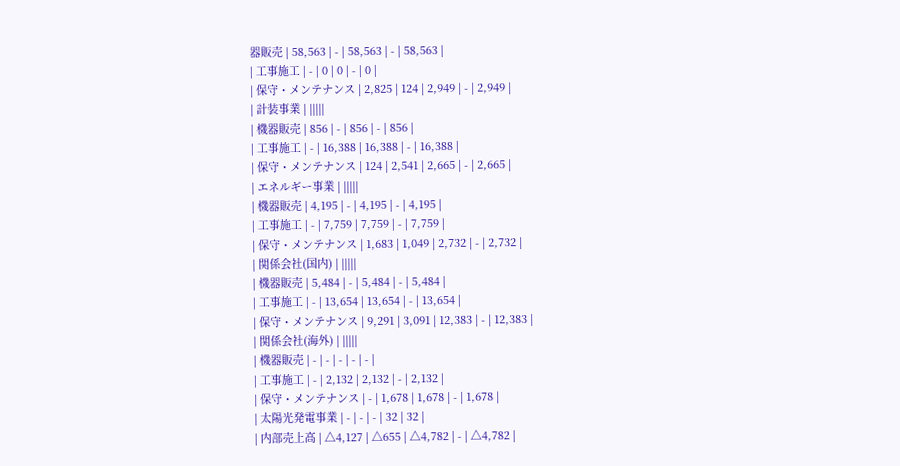器販売 | 58,563 | - | 58,563 | - | 58,563 |
| 工事施工 | - | 0 | 0 | - | 0 |
| 保守・メンテナンス | 2,825 | 124 | 2,949 | - | 2,949 |
| 計装事業 | |||||
| 機器販売 | 856 | - | 856 | - | 856 |
| 工事施工 | - | 16,388 | 16,388 | - | 16,388 |
| 保守・メンテナンス | 124 | 2,541 | 2,665 | - | 2,665 |
| エネルギー事業 | |||||
| 機器販売 | 4,195 | - | 4,195 | - | 4,195 |
| 工事施工 | - | 7,759 | 7,759 | - | 7,759 |
| 保守・メンテナンス | 1,683 | 1,049 | 2,732 | - | 2,732 |
| 関係会社(国内) | |||||
| 機器販売 | 5,484 | - | 5,484 | - | 5,484 |
| 工事施工 | - | 13,654 | 13,654 | - | 13,654 |
| 保守・メンテナンス | 9,291 | 3,091 | 12,383 | - | 12,383 |
| 関係会社(海外) | |||||
| 機器販売 | - | - | - | - | - |
| 工事施工 | - | 2,132 | 2,132 | - | 2,132 |
| 保守・メンテナンス | - | 1,678 | 1,678 | - | 1,678 |
| 太陽光発電事業 | - | - | - | 32 | 32 |
| 内部売上高 | △4,127 | △655 | △4,782 | - | △4,782 |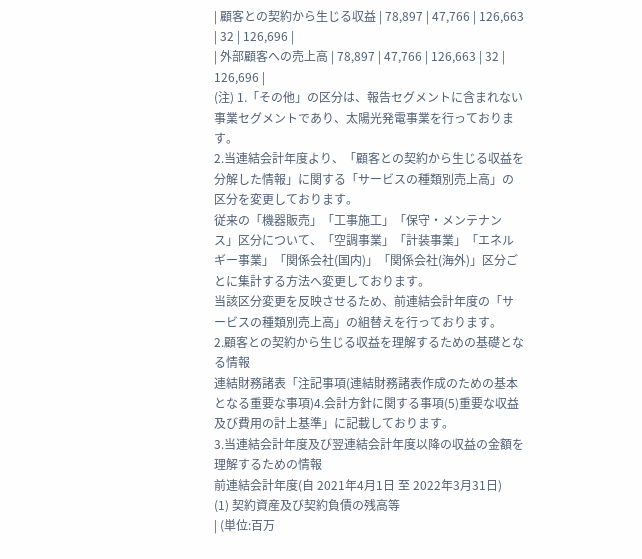| 顧客との契約から生じる収益 | 78,897 | 47,766 | 126,663 | 32 | 126,696 |
| 外部顧客への売上高 | 78,897 | 47,766 | 126,663 | 32 | 126,696 |
(注) 1.「その他」の区分は、報告セグメントに含まれない事業セグメントであり、太陽光発電事業を行っております。
2.当連結会計年度より、「顧客との契約から生じる収益を分解した情報」に関する「サービスの種類別売上高」の区分を変更しております。
従来の「機器販売」「工事施工」「保守・メンテナンス」区分について、「空調事業」「計装事業」「エネルギー事業」「関係会社(国内)」「関係会社(海外)」区分ごとに集計する方法へ変更しております。
当該区分変更を反映させるため、前連結会計年度の「サービスの種類別売上高」の組替えを行っております。
2.顧客との契約から生じる収益を理解するための基礎となる情報
連結財務諸表「注記事項(連結財務諸表作成のための基本となる重要な事項)4.会計方針に関する事項(5)重要な収益及び費用の計上基準」に記載しております。
3.当連結会計年度及び翌連結会計年度以降の収益の金額を理解するための情報
前連結会計年度(自 2021年4月1日 至 2022年3月31日)
(1) 契約資産及び契約負債の残高等
| (単位:百万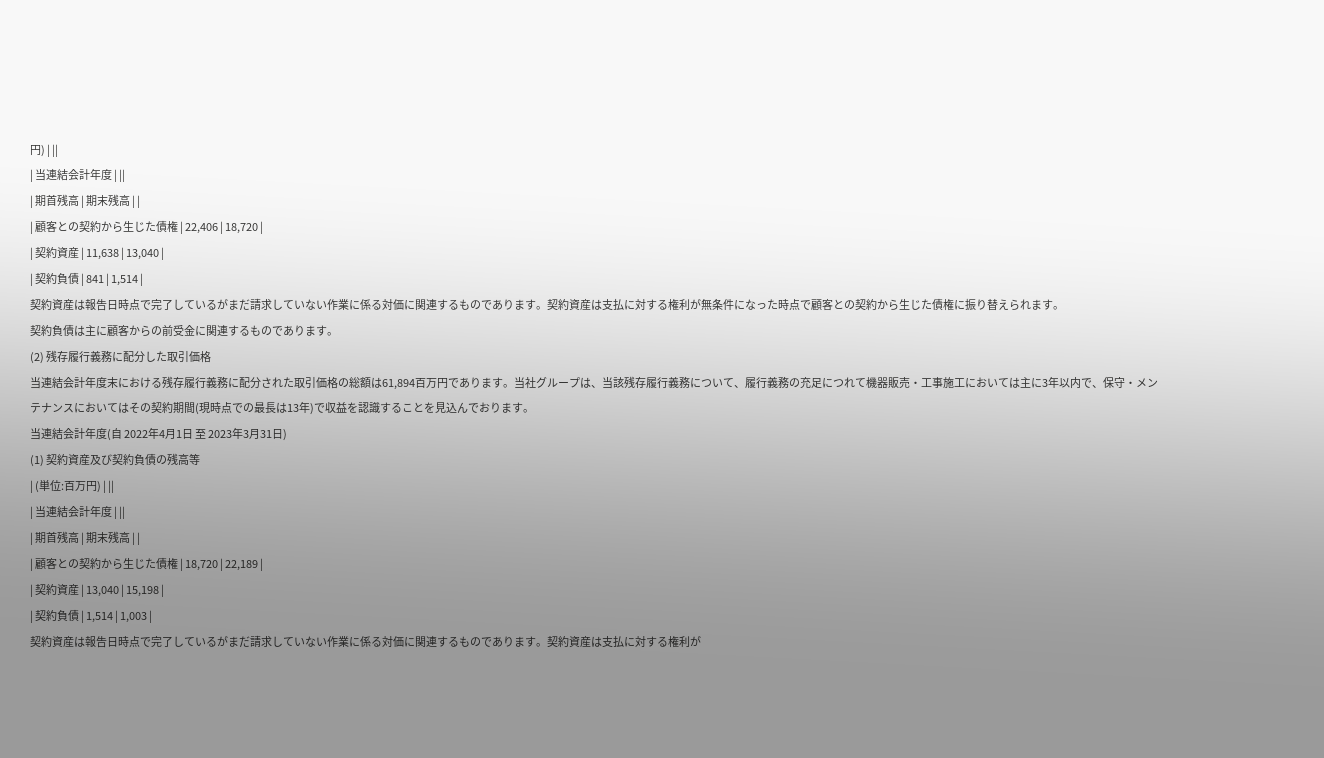円) | ||
| 当連結会計年度 | ||
| 期首残高 | 期末残高 | |
| 顧客との契約から生じた債権 | 22,406 | 18,720 |
| 契約資産 | 11,638 | 13,040 |
| 契約負債 | 841 | 1,514 |
契約資産は報告日時点で完了しているがまだ請求していない作業に係る対価に関連するものであります。契約資産は支払に対する権利が無条件になった時点で顧客との契約から生じた債権に振り替えられます。
契約負債は主に顧客からの前受金に関連するものであります。
(2) 残存履行義務に配分した取引価格
当連結会計年度末における残存履行義務に配分された取引価格の総額は61,894百万円であります。当社グループは、当該残存履行義務について、履行義務の充足につれて機器販売・工事施工においては主に3年以内で、保守・メンテナンスにおいてはその契約期間(現時点での最長は13年)で収益を認識することを見込んでおります。
当連結会計年度(自 2022年4月1日 至 2023年3月31日)
(1) 契約資産及び契約負債の残高等
| (単位:百万円) | ||
| 当連結会計年度 | ||
| 期首残高 | 期末残高 | |
| 顧客との契約から生じた債権 | 18,720 | 22,189 |
| 契約資産 | 13,040 | 15,198 |
| 契約負債 | 1,514 | 1,003 |
契約資産は報告日時点で完了しているがまだ請求していない作業に係る対価に関連するものであります。契約資産は支払に対する権利が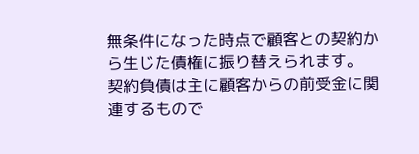無条件になった時点で顧客との契約から生じた債権に振り替えられます。
契約負債は主に顧客からの前受金に関連するもので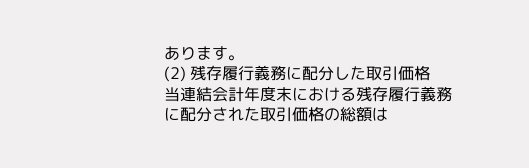あります。
(2) 残存履行義務に配分した取引価格
当連結会計年度末における残存履行義務に配分された取引価格の総額は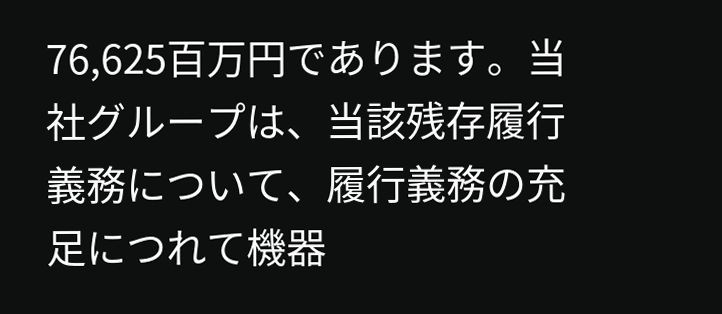76,625百万円であります。当社グループは、当該残存履行義務について、履行義務の充足につれて機器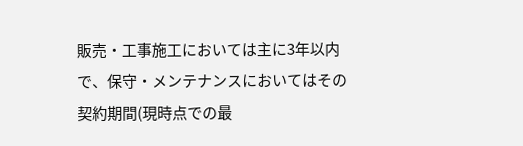販売・工事施工においては主に3年以内で、保守・メンテナンスにおいてはその契約期間(現時点での最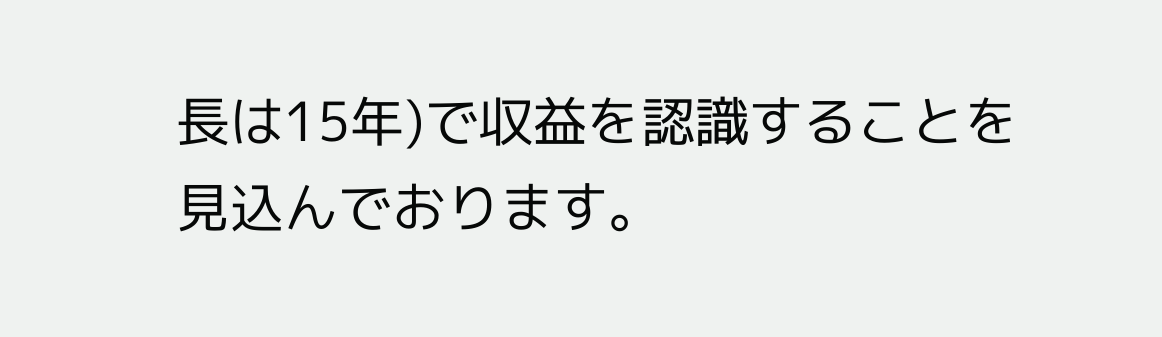長は15年)で収益を認識することを見込んでおります。